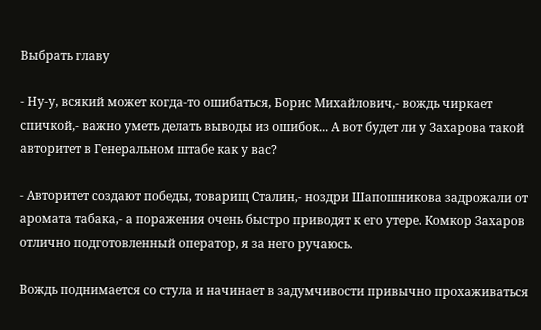Выбрать главу

- Ну-у, всякий может когда-то ошибаться, Борис Михайлович,- вождь чиркает спичкой,- важно уметь делать выводы из ошибок... А вот будет ли у Захарова такой авторитет в Генеральном штабе как у вас?

- Авторитет создают победы, товарищ Сталин,- ноздри Шапошникова задрожали от аромата табака,- а поражения очень быстро приводят к его утере. Комкор Захаров отлично подготовленный оператор, я за него ручаюсь.

Вождь поднимается со стула и начинает в задумчивости привычно прохаживаться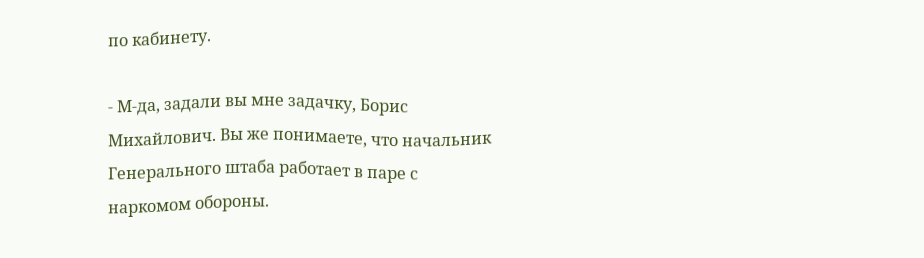по кабинету.

- М-да, задали вы мне задачку, Борис Михайлович. Вы же понимаете, что начальник Генерального штаба работает в паре с наркомом обороны.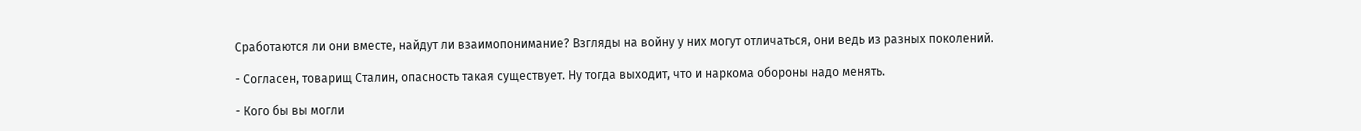Сработаются ли они вместе, найдут ли взаимопонимание? Взгляды на войну у них могут отличаться, они ведь из разных поколений.

- Согласен, товарищ Сталин, опасность такая существует. Ну тогда выходит, что и наркома обороны надо менять.

- Кого бы вы могли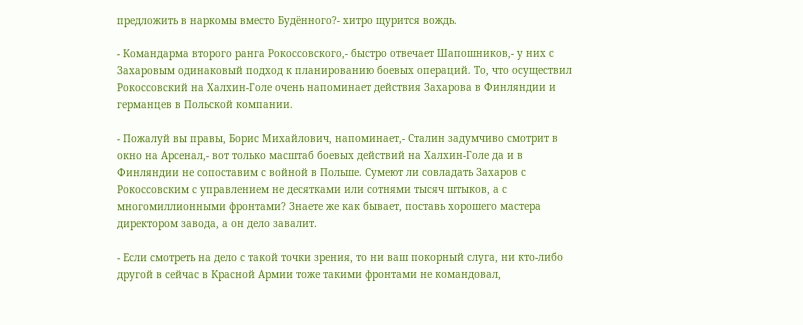предложить в наркомы вместо Будённого?- хитро щурится вождь.

- Командарма второго ранга Рокоссовского,- быстро отвечает Шапошников,- у них с Захаровым одинаковый подход к планированию боевых операций. То, что осуществил Рокоссовский на Халхин-Голе очень напоминает действия Захарова в Финляндии и германцев в Польской компании.

- Пожалуй вы правы, Борис Михайлович, напоминает,- Сталин задумчиво смотрит в окно на Арсенал,- вот только масштаб боевых действий на Халхин-Голе да и в Финляндии не сопоставим с войной в Польше. Сумеют ли совладать Захаров с Рокоссовским с управлением не десятками или сотнями тысяч штыков, а с многомиллионными фронтами? Знаете же как бывает, поставь хорошего мастера директором завода, а он дело завалит.

- Если смотреть на дело с такой точки зрения, то ни ваш покорный слуга, ни кто-либо другой в сейчас в Красной Армии тоже такими фронтами не командовал,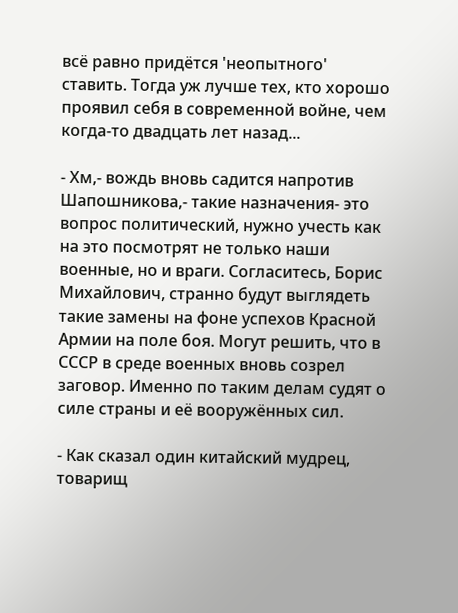всё равно придётся 'неопытного' ставить. Тогда уж лучше тех, кто хорошо проявил себя в современной войне, чем когда-то двадцать лет назад...

- Хм,- вождь вновь садится напротив Шапошникова,- такие назначения- это вопрос политический, нужно учесть как на это посмотрят не только наши военные, но и враги. Согласитесь, Борис Михайлович, странно будут выглядеть такие замены на фоне успехов Красной Армии на поле боя. Могут решить, что в СССР в среде военных вновь созрел заговор. Именно по таким делам судят о силе страны и её вооружённых сил.

- Как сказал один китайский мудрец, товарищ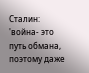Сталин: 'война- это путь обмана, поэтому даже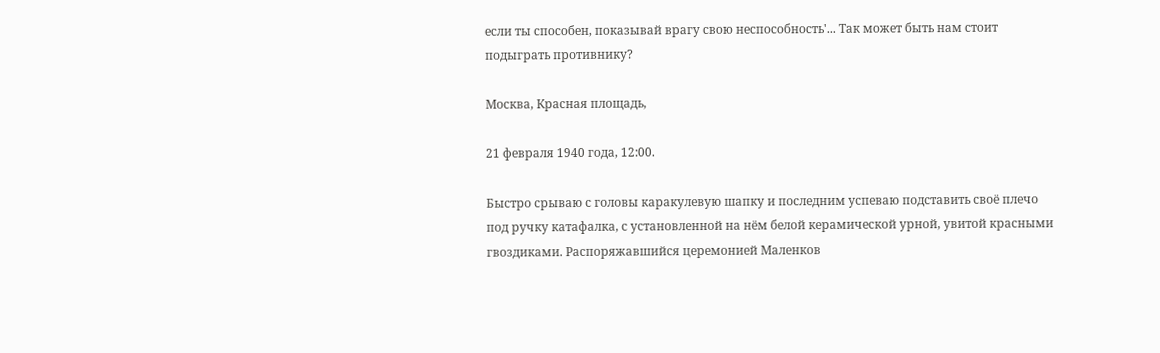если ты способен, показывай врагу свою неспособность'... Так может быть нам стоит подыграть противнику?

Москва, Красная площадь,

21 февраля 1940 года, 12:00.

Быстро срываю с головы каракулевую шапку и последним успеваю подставить своё плечо под ручку катафалка, с установленной на нём белой керамической урной, увитой красными гвоздиками. Распоряжавшийся церемонией Маленков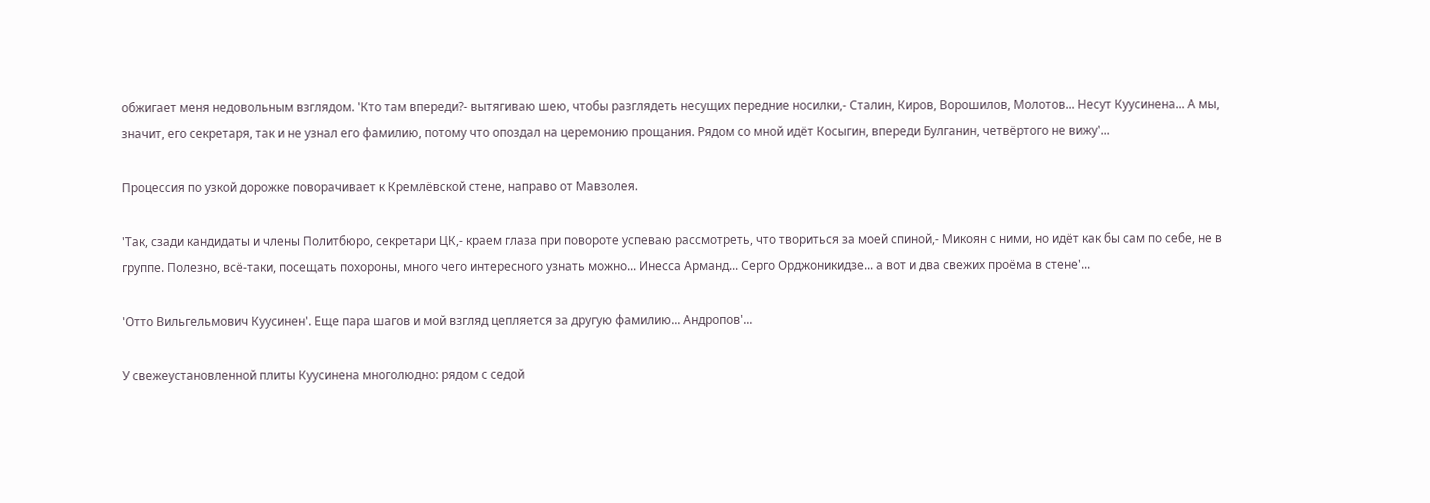обжигает меня недовольным взглядом. 'Кто там впереди?- вытягиваю шею, чтобы разглядеть несущих передние носилки,- Сталин, Киров, Ворошилов, Молотов... Несут Куусинена... А мы, значит, его секретаря, так и не узнал его фамилию, потому что опоздал на церемонию прощания. Рядом со мной идёт Косыгин, впереди Булганин, четвёртого не вижу'...

Процессия по узкой дорожке поворачивает к Кремлёвской стене, направо от Мавзолея.

'Так, сзади кандидаты и члены Политбюро, секретари ЦК,- краем глаза при повороте успеваю рассмотреть, что твориться за моей спиной,- Микоян с ними, но идёт как бы сам по себе, не в группе. Полезно, всё-таки, посещать похороны, много чего интересного узнать можно... Инесса Арманд... Серго Орджоникидзе... а вот и два свежих проёма в стене'...

'Отто Вильгельмович Куусинен'. Еще пара шагов и мой взгляд цепляется за другую фамилию... Андропов'...

У свежеустановленной плиты Куусинена многолюдно: рядом с седой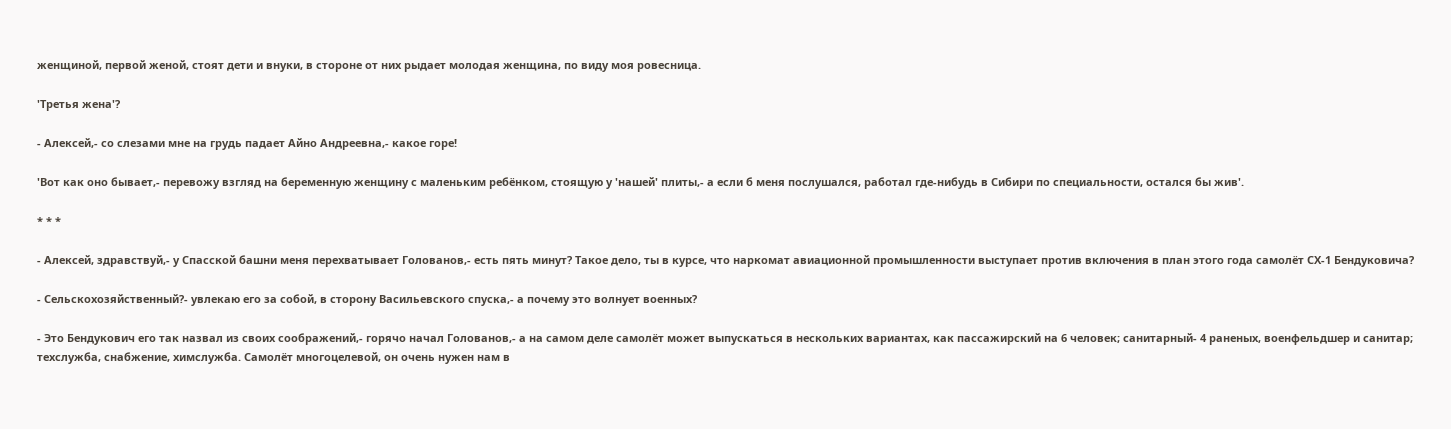женщиной, первой женой, стоят дети и внуки, в стороне от них рыдает молодая женщина, по виду моя ровесница.

'Третья жена'?

- Алексей,- со слезами мне на грудь падает Айно Андреевна,- какое горе!

'Вот как оно бывает,- перевожу взгляд на беременную женщину с маленьким ребёнком, стоящую у 'нашей' плиты,- а если б меня послушался, работал где-нибудь в Сибири по специальности, остался бы жив'.

* * *

- Алексей, здравствуй,- у Спасской башни меня перехватывает Голованов,- есть пять минут? Такое дело, ты в курсе, что наркомат авиационной промышленности выступает против включения в план этого года самолёт СХ-1 Бендуковича?

- Сельскохозяйственный?- увлекаю его за собой, в сторону Васильевского спуска,- а почему это волнует военных?

- Это Бендукович его так назвал из своих соображений,- горячо начал Голованов,- а на самом деле самолёт может выпускаться в нескольких вариантах, как пассажирский на 6 человек; санитарный- 4 раненых, военфельдшер и санитар; техслужба, снабжение, химслужба. Самолёт многоцелевой, он очень нужен нам в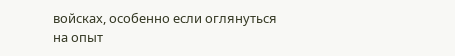войсках, особенно если оглянуться на опыт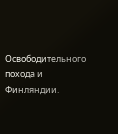Освободительного похода и Финляндии.